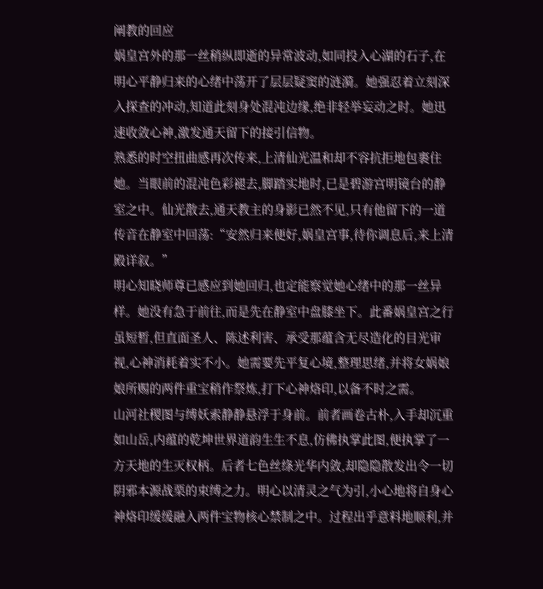阐教的回应
娲皇宫外的那一丝稍纵即逝的异常波动,如同投入心湖的石子,在明心平静归来的心绪中荡开了层层疑窦的涟漪。她强忍着立刻深入探查的冲动,知道此刻身处混沌边缘,绝非轻举妄动之时。她迅速收敛心神,激发通天留下的接引信物。
熟悉的时空扭曲感再次传来,上清仙光温和却不容抗拒地包裹住她。当眼前的混沌色彩褪去,脚踏实地时,已是碧游宫明镜台的静室之中。仙光散去,通天教主的身影已然不见,只有他留下的一道传音在静室中回荡:“安然归来便好,娲皇宫事,待你调息后,来上清殿详叙。”
明心知晓师尊已感应到她回归,也定能察觉她心绪中的那一丝异样。她没有急于前往,而是先在静室中盘膝坐下。此番娲皇宫之行虽短暂,但直面圣人、陈述利害、承受那蕴含无尽造化的目光审视,心神消耗着实不小。她需要先平复心境,整理思绪,并将女娲娘娘所赐的两件重宝稍作祭炼,打下心神烙印,以备不时之需。
山河社稷图与缚妖索静静悬浮于身前。前者画卷古朴,入手却沉重如山岳,内蕴的乾坤世界道韵生生不息,仿佛执掌此图,便执掌了一方天地的生灭权柄。后者七色丝绦光华内敛,却隐隐散发出令一切阴邪本源战栗的束缚之力。明心以清灵之气为引,小心地将自身心神烙印缓缓融入两件宝物核心禁制之中。过程出乎意料地顺利,并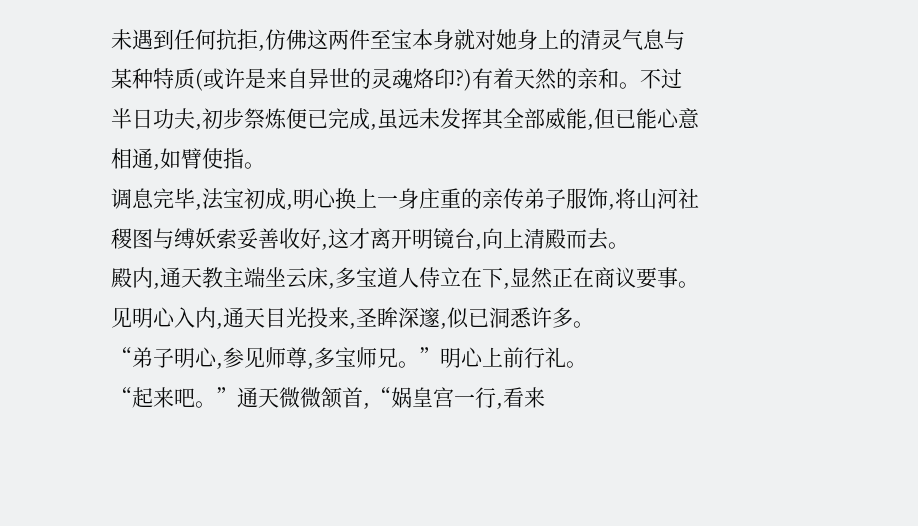未遇到任何抗拒,仿佛这两件至宝本身就对她身上的清灵气息与某种特质(或许是来自异世的灵魂烙印?)有着天然的亲和。不过半日功夫,初步祭炼便已完成,虽远未发挥其全部威能,但已能心意相通,如臂使指。
调息完毕,法宝初成,明心换上一身庄重的亲传弟子服饰,将山河社稷图与缚妖索妥善收好,这才离开明镜台,向上清殿而去。
殿内,通天教主端坐云床,多宝道人侍立在下,显然正在商议要事。见明心入内,通天目光投来,圣眸深邃,似已洞悉许多。
“弟子明心,参见师尊,多宝师兄。”明心上前行礼。
“起来吧。”通天微微颔首,“娲皇宫一行,看来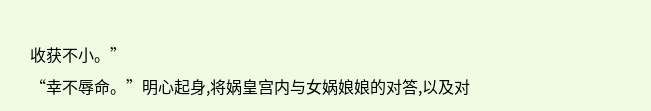收获不小。”
“幸不辱命。”明心起身,将娲皇宫内与女娲娘娘的对答,以及对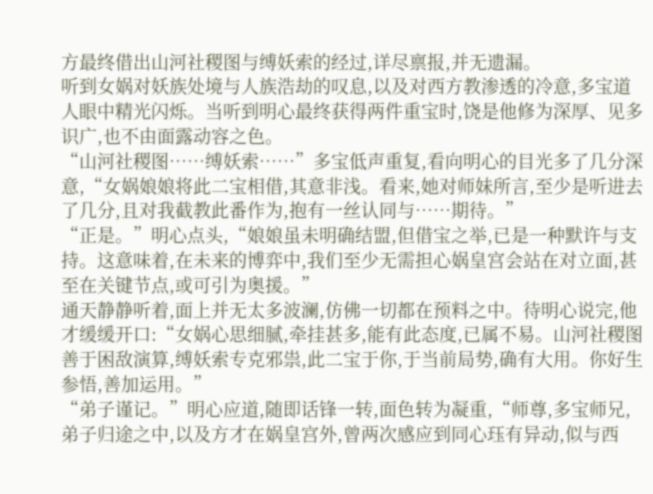方最终借出山河社稷图与缚妖索的经过,详尽禀报,并无遗漏。
听到女娲对妖族处境与人族浩劫的叹息,以及对西方教渗透的冷意,多宝道人眼中精光闪烁。当听到明心最终获得两件重宝时,饶是他修为深厚、见多识广,也不由面露动容之色。
“山河社稷图……缚妖索……”多宝低声重复,看向明心的目光多了几分深意,“女娲娘娘将此二宝相借,其意非浅。看来,她对师妹所言,至少是听进去了几分,且对我截教此番作为,抱有一丝认同与……期待。”
“正是。”明心点头,“娘娘虽未明确结盟,但借宝之举,已是一种默许与支持。这意味着,在未来的博弈中,我们至少无需担心娲皇宫会站在对立面,甚至在关键节点,或可引为奥援。”
通天静静听着,面上并无太多波澜,仿佛一切都在预料之中。待明心说完,他才缓缓开口:“女娲心思细腻,牵挂甚多,能有此态度,已属不易。山河社稷图善于困敌演算,缚妖索专克邪祟,此二宝于你,于当前局势,确有大用。你好生参悟,善加运用。”
“弟子谨记。”明心应道,随即话锋一转,面色转为凝重,“师尊,多宝师兄,弟子归途之中,以及方才在娲皇宫外,曾两次感应到同心珏有异动,似与西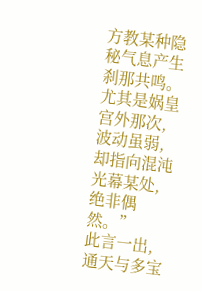方教某种隐秘气息产生刹那共鸣。尤其是娲皇宫外那次,波动虽弱,却指向混沌光幕某处,绝非偶然。”
此言一出,通天与多宝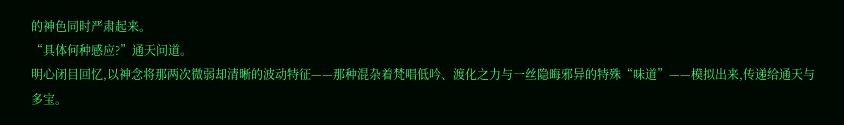的神色同时严肃起来。
“具体何种感应?”通天问道。
明心闭目回忆,以神念将那两次微弱却清晰的波动特征——那种混杂着梵唱低吟、渡化之力与一丝隐晦邪异的特殊“味道”——模拟出来,传递给通天与多宝。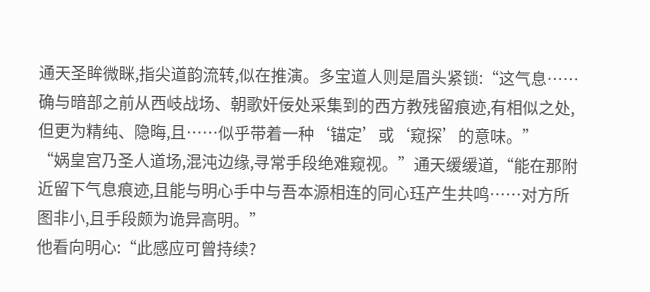通天圣眸微眯,指尖道韵流转,似在推演。多宝道人则是眉头紧锁:“这气息……确与暗部之前从西岐战场、朝歌奸佞处采集到的西方教残留痕迹,有相似之处,但更为精纯、隐晦,且……似乎带着一种‘锚定’或‘窥探’的意味。”
“娲皇宫乃圣人道场,混沌边缘,寻常手段绝难窥视。”通天缓缓道,“能在那附近留下气息痕迹,且能与明心手中与吾本源相连的同心珏产生共鸣……对方所图非小,且手段颇为诡异高明。”
他看向明心:“此感应可曾持续?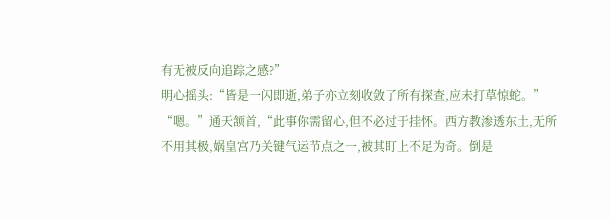有无被反向追踪之感?”
明心摇头:“皆是一闪即逝,弟子亦立刻收敛了所有探查,应未打草惊蛇。”
“嗯。”通天颔首,“此事你需留心,但不必过于挂怀。西方教渗透东土,无所不用其极,娲皇宫乃关键气运节点之一,被其盯上不足为奇。倒是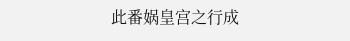此番娲皇宫之行成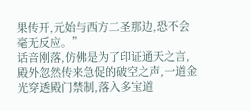果传开,元始与西方二圣那边,恐不会毫无反应。”
话音刚落,仿佛是为了印证通天之言,殿外忽然传来急促的破空之声,一道金光穿透殿门禁制,落入多宝道